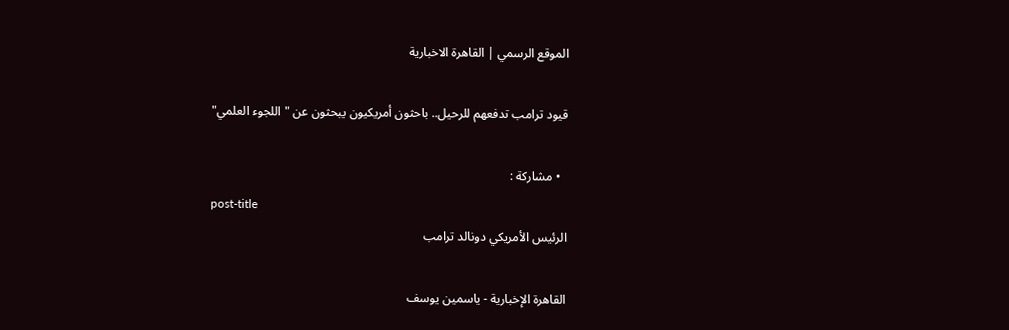الموقع الرسمي | القاهرة الاخبارية

قيود ترامب تدفعهم للرحيل.. باحثون أمريكيون يبحثون عن "اللجوء العلمي"

  • مشاركة :
post-title
الرئيس الأمريكي دونالد ترامب

القاهرة الإخبارية - ياسمين يوسف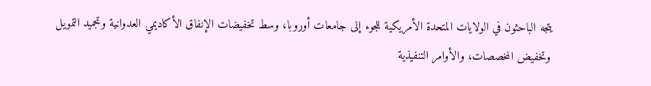يتجه الباحثون في الولايات المتحدة الأمريكية للجوء إلى جامعات أوروبا، وسط تخفيضات الإنفاق الأكاديمي العدوانية وتجميد التمويل وتخفيض المخصصات، والأوامر التنفيذية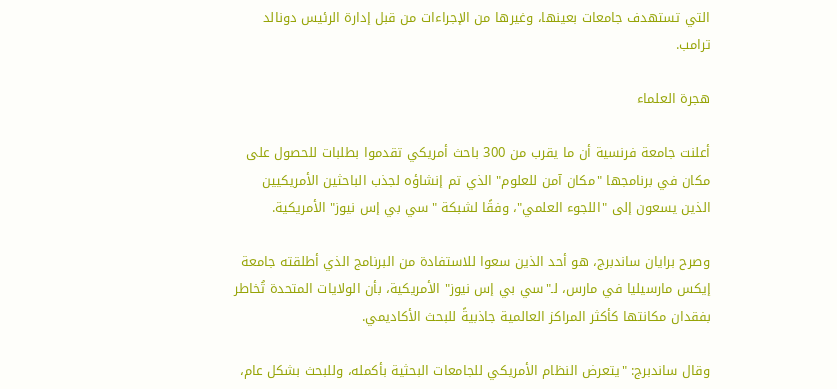التي تستهدف جامعات بعينها، وغيرها من الإجراءات من قبل إدارة الرئيس دونالد ترامب.

هجرة العلماء

أعلنت جامعة فرنسية أن ما يقرب من 300 باحث أمريكي تقدموا بطلبات للحصول على مكان في برنامجها "مكان آمن للعلوم" الذي تم إنشاؤه لجذب الباحثين الأمريكيين الذين يسعون إلى "اللجوء العلمي"، وفقًا لشبكة "سي بي إس نيوز" الأمريكية.

وصرح برايان ساندبرج، هو أحد الذين سعوا للاستفادة من البرنامج الذي أطلقته جامعة إيكس مارسيليا في مارس، لـ"سي بي إس نيوز" الأمريكية، بأن الولايات المتحدة تُخاطر بفقدان مكانتها كأكثر المراكز العالمية جاذبيةً للبحث الأكاديمي.

وقال ساندبرج: "يتعرض النظام الأمريكي للجامعات البحثية بأكمله، وللبحث بشكل عام،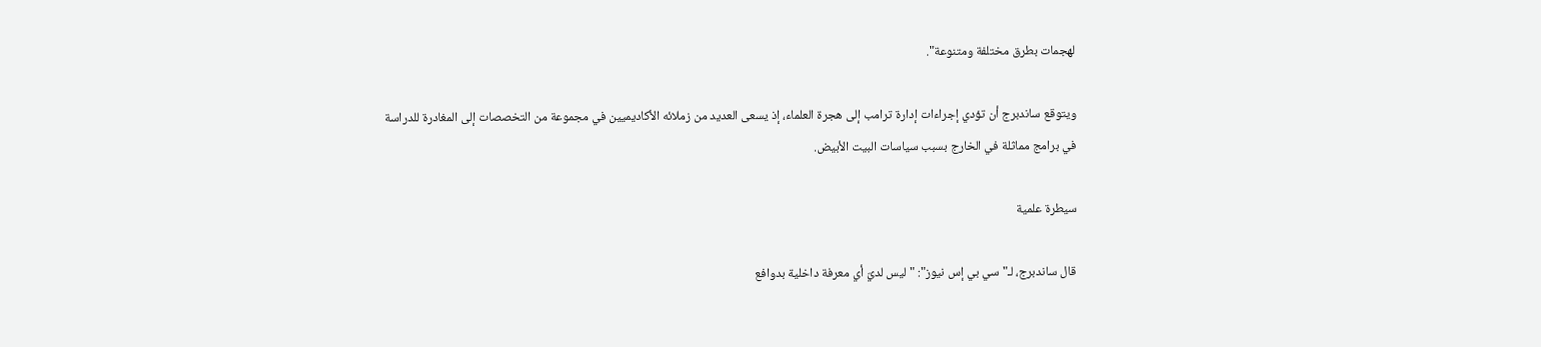لهجمات بطرق مختلفة ومتنوعة".

ويتوقع ساندبرج أن تؤدي إجراءات إدارة ترامب إلى هجرة العلماء، إذ يسعى العديد من زملائه الأكاديميين في مجموعة من التخصصات إلى المغادرة للدراسة في برامج مماثلة في الخارج بسبب سياسات البيت الأبيض.

سيطرة علمية

قال ساندبرج، لـ"سي بي إس نيوز": "ليس لديّ أي معرفة داخلية بدوافع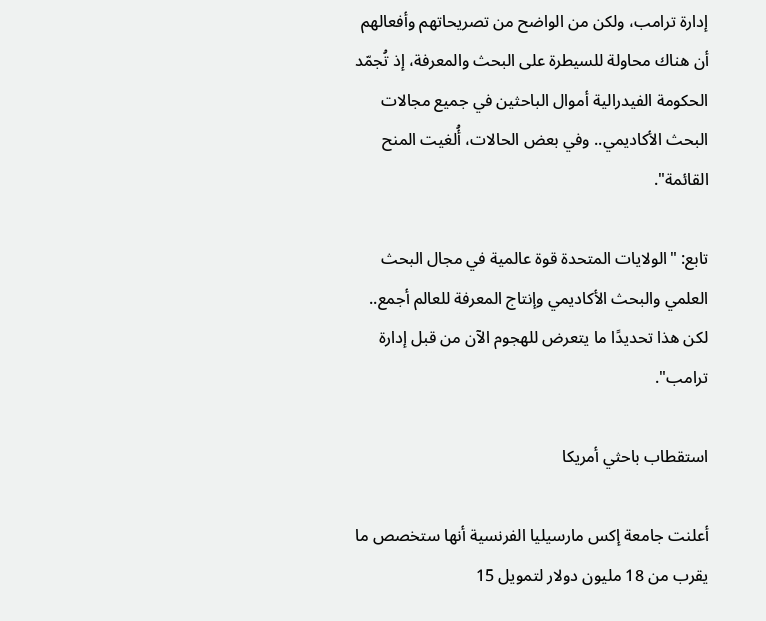إدارة ترامب، ولكن من الواضح من تصريحاتهم وأفعالهم أن هناك محاولة للسيطرة على البحث والمعرفة، إذ تُجمّد الحكومة الفيدرالية أموال الباحثين في جميع مجالات البحث الأكاديمي.. وفي بعض الحالات، أُلغيت المنح القائمة".

تابع: "الولايات المتحدة قوة عالمية في مجال البحث العلمي والبحث الأكاديمي وإنتاج المعرفة للعالم أجمع.. لكن هذا تحديدًا ما يتعرض للهجوم الآن من قبل إدارة ترامب".

استقطاب باحثي أمريكا

أعلنت جامعة إكس مارسيليا الفرنسية أنها ستخصص ما يقرب من 18 مليون دولار لتمويل 15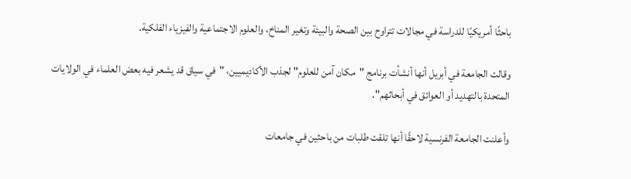باحثًا أمريكيًا للدراسة في مجالات تتراوح بين الصحة والبيئة وتغير المناخ، والعلوم الاجتماعية والفيزياء الفلكية.

وقالت الجامعة في أبريل أنها أنشأت برنامج "مكان آمن للعلوم" لجذب الأكاديميين، "في سياق قد يشعر فيه بعض العلماء في الولايات المتحدة بالتهديد أو العوائق في أبحاثهم".

وأعلنت الجامعة الفرنسية لاحقًا أنها تلقت طلبات من باحثين في جامعات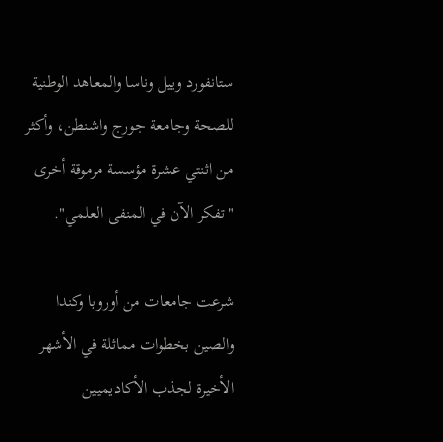ستانفورد وييل وناسا والمعاهد الوطنية للصحة وجامعة جورج واشنطن، وأكثر من اثنتي عشرة مؤسسة مرموقة أخرى "تفكر الآن في المنفى العلمي".

شرعت جامعات من أوروبا وكندا والصين بخطوات مماثلة في الأشهر الأخيرة لجذب الأكاديميين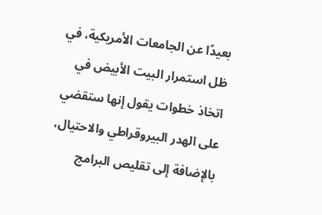بعيدًا عن الجامعات الأمريكية، في ظل استمرار البيت الأبيض في اتخاذ خطوات يقول إنها ستقضي على الهدر البيروقراطي والاحتيال، بالإضافة إلى تقليص البرامج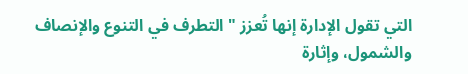التي تقول الإدارة إنها تُعزز "التطرف في التنوع والإنصاف والشمول، وإثارة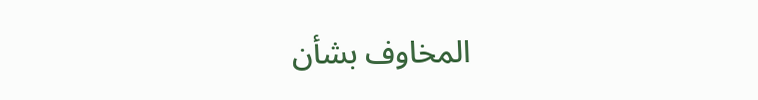المخاوف بشأن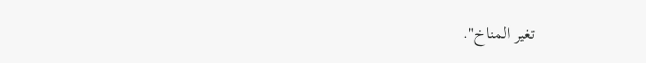تغير المناخ".